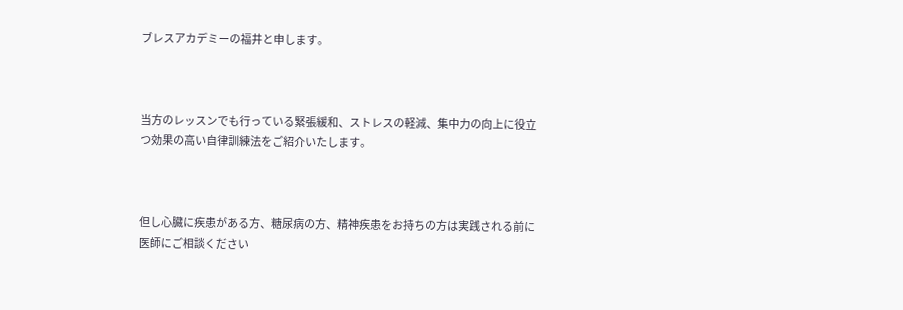ブレスアカデミーの福井と申します。



当方のレッスンでも行っている緊張緩和、ストレスの軽減、集中力の向上に役立つ効果の高い自律訓練法をご紹介いたします。



但し心臓に疾患がある方、糖尿病の方、精神疾患をお持ちの方は実践される前に医師にご相談ください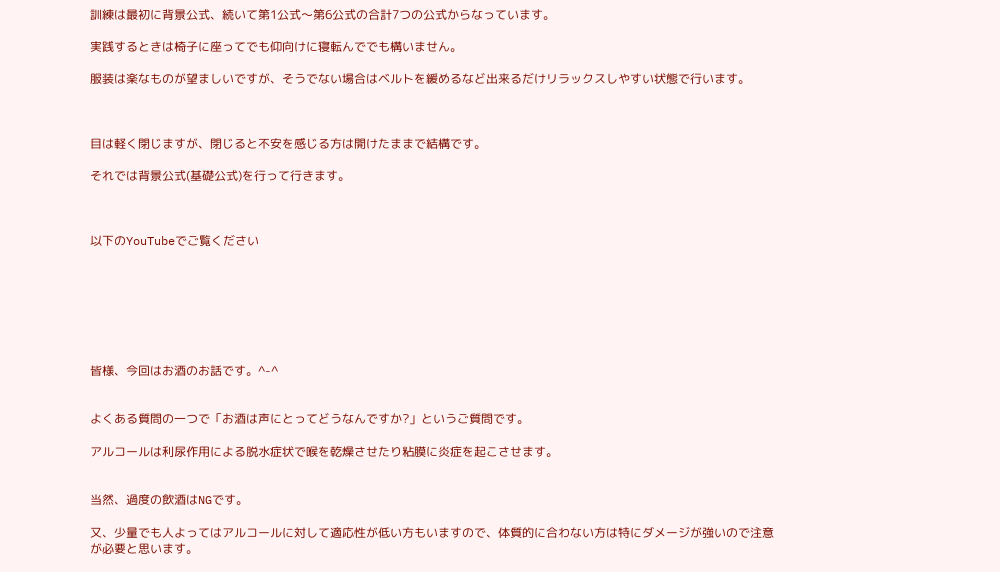訓練は最初に背景公式、続いて第1公式〜第6公式の合計7つの公式からなっています。

実践するときは椅子に座ってでも仰向けに寝転んででも構いません。

服装は楽なものが望ましいですが、そうでない場合はベルトを緩めるなど出来るだけリラックスしやすい状態で行います。



目は軽く閉じますが、閉じると不安を感じる方は開けたままで結構です。

それでは背景公式(基礎公式)を行って行きます。



以下のYouTubeでご覧ください







皆様、今回はお酒のお話です。^-^


よくある質問の一つで「お酒は声にとってどうなんですか?」というご質問です。

アルコールは利尿作用による脱水症状で喉を乾燥させたり粘膜に炎症を起こさせます。


当然、過度の飲酒はNGです。

又、少量でも人よってはアルコールに対して適応性が低い方もいますので、体質的に合わない方は特にダメージが強いので注意が必要と思います。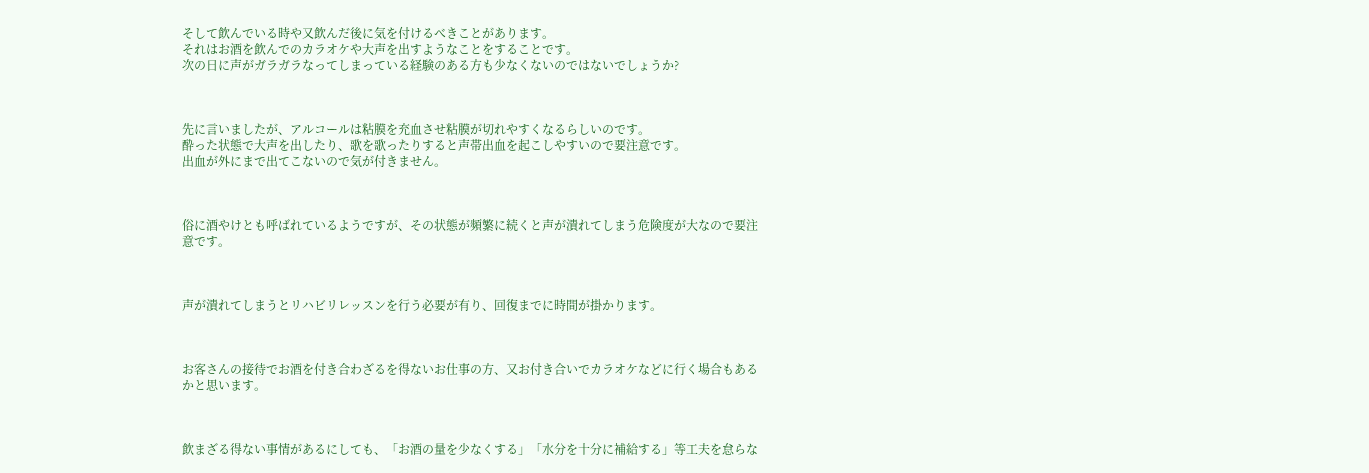そして飲んでいる時や又飲んだ後に気を付けるべきことがあります。
それはお酒を飲んでのカラオケや大声を出すようなことをすることです。
次の日に声がガラガラなってしまっている経験のある方も少なくないのではないでしょうか?



先に言いましたが、アルコールは粘膜を充血させ粘膜が切れやすくなるらしいのです。
酔った状態で大声を出したり、歌を歌ったりすると声帯出血を起こしやすいので要注意です。
出血が外にまで出てこないので気が付きません。



俗に酒やけとも呼ばれているようですが、その状態が頻繁に続くと声が潰れてしまう危険度が大なので要注意です。



声が潰れてしまうとリハビリレッスンを行う必要が有り、回復までに時間が掛かります。



お客さんの接待でお酒を付き合わざるを得ないお仕事の方、又お付き合いでカラオケなどに行く場合もあるかと思います。



飲まざる得ない事情があるにしても、「お酒の量を少なくする」「水分を十分に補給する」等工夫を怠らな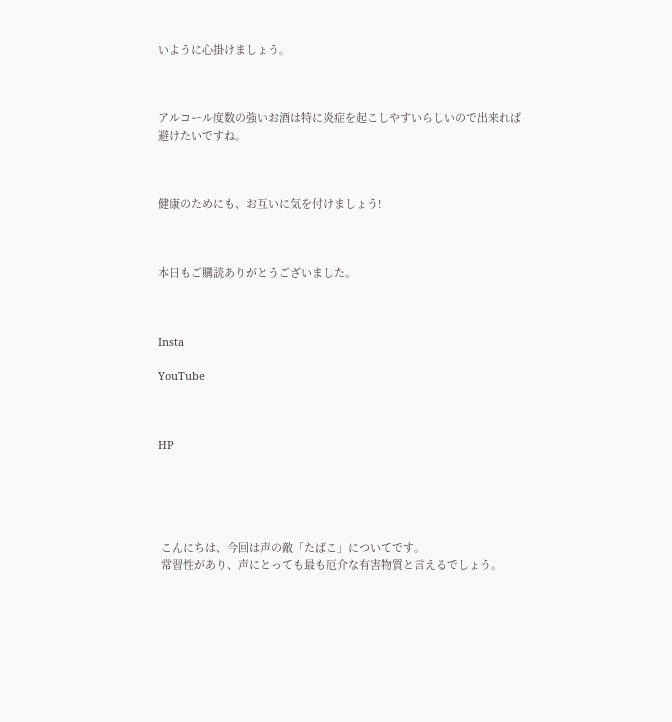いように心掛けましょう。



アルコール度数の強いお酒は特に炎症を起こしやすいらしいので出来れば避けたいですね。



健康のためにも、お互いに気を付けましょう!



本日もご購読ありがとうございました。



Insta

YouTube



HP





 こんにちは、今回は声の敵「たばこ」についてです。
 常習性があり、声にとっても最も厄介な有害物質と言えるでしょう。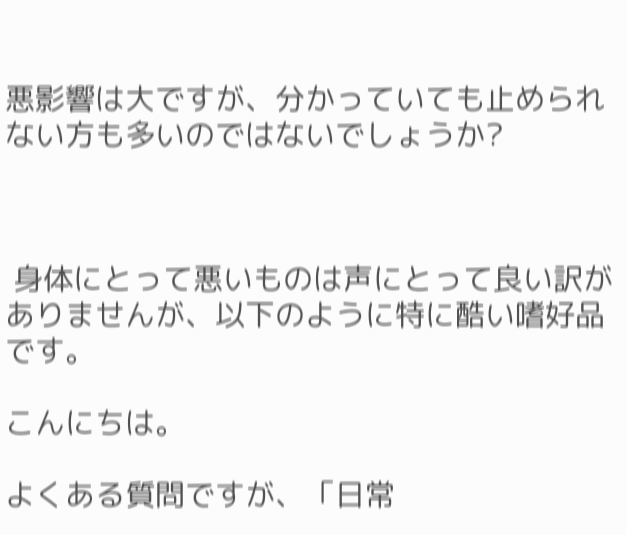悪影響は大ですが、分かっていても止められない方も多いのではないでしょうか?



 身体にとって悪いものは声にとって良い訳がありませんが、以下のように特に酷い嗜好品です。

こんにちは。

よくある質問ですが、「日常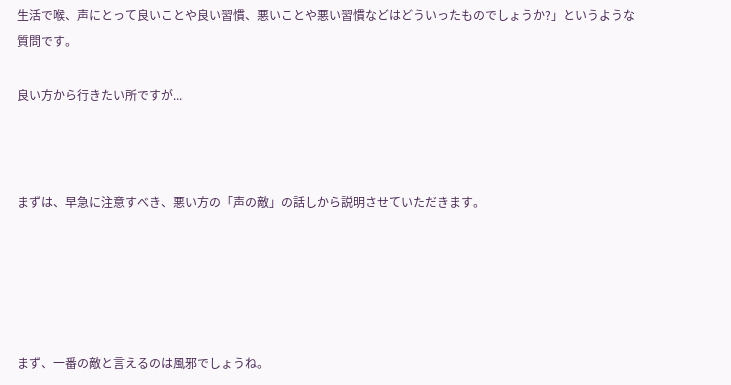生活で喉、声にとって良いことや良い習慣、悪いことや悪い習慣などはどういったものでしょうか?」というような質問です。

良い方から行きたい所ですが...



まずは、早急に注意すべき、悪い方の「声の敵」の話しから説明させていただきます。





まず、一番の敵と言えるのは風邪でしょうね。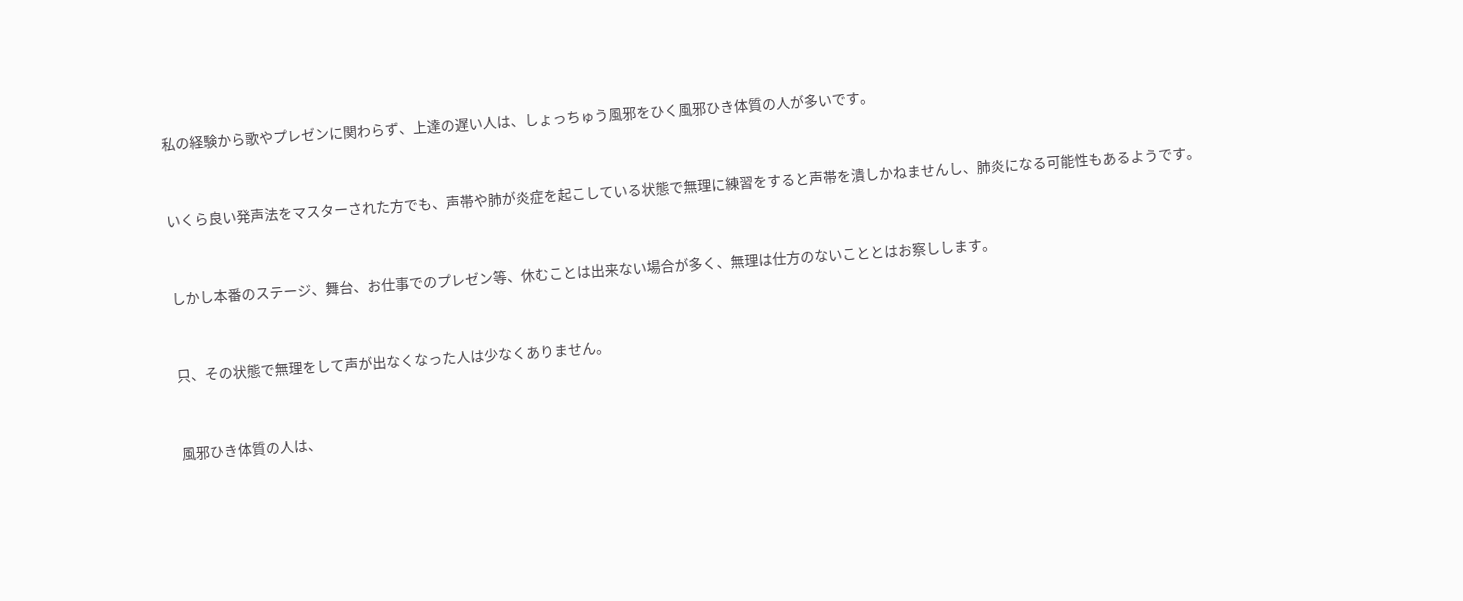私の経験から歌やプレゼンに関わらず、上達の遅い人は、しょっちゅう風邪をひく風邪ひき体質の人が多いです。



いくら良い発声法をマスターされた方でも、声帯や肺が炎症を起こしている状態で無理に練習をすると声帯を潰しかねませんし、肺炎になる可能性もあるようです。



しかし本番のステージ、舞台、お仕事でのプレゼン等、休むことは出来ない場合が多く、無理は仕方のないこととはお察しします。



只、その状態で無理をして声が出なくなった人は少なくありません。



風邪ひき体質の人は、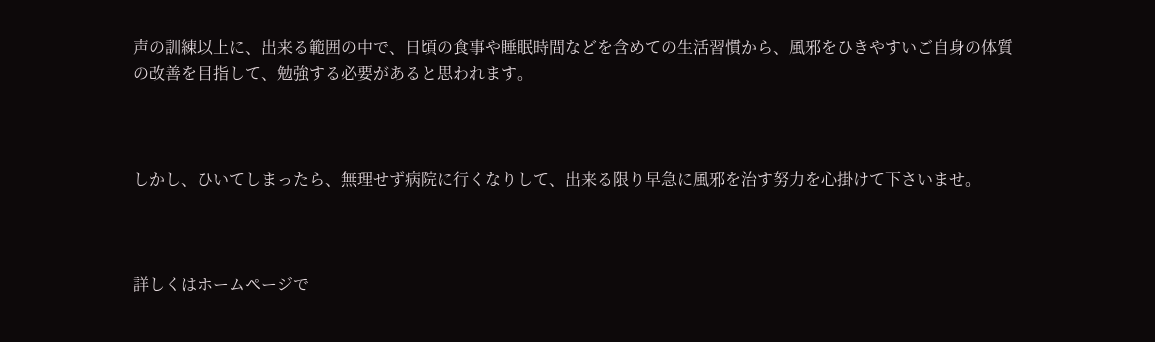声の訓練以上に、出来る範囲の中で、日頃の食事や睡眠時間などを含めての生活習慣から、風邪をひきやすいご自身の体質の改善を目指して、勉強する必要があると思われます。



しかし、ひいてしまったら、無理せず病院に行くなりして、出来る限り早急に風邪を治す努力を心掛けて下さいませ。



詳しくはホームページで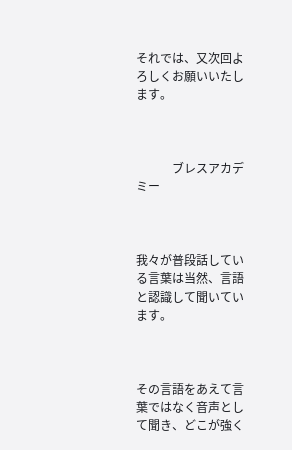それでは、又次回よろしくお願いいたします。



            ブレスアカデミー



我々が普段話している言葉は当然、言語と認識して聞いています。



その言語をあえて言葉ではなく音声として聞き、どこが強く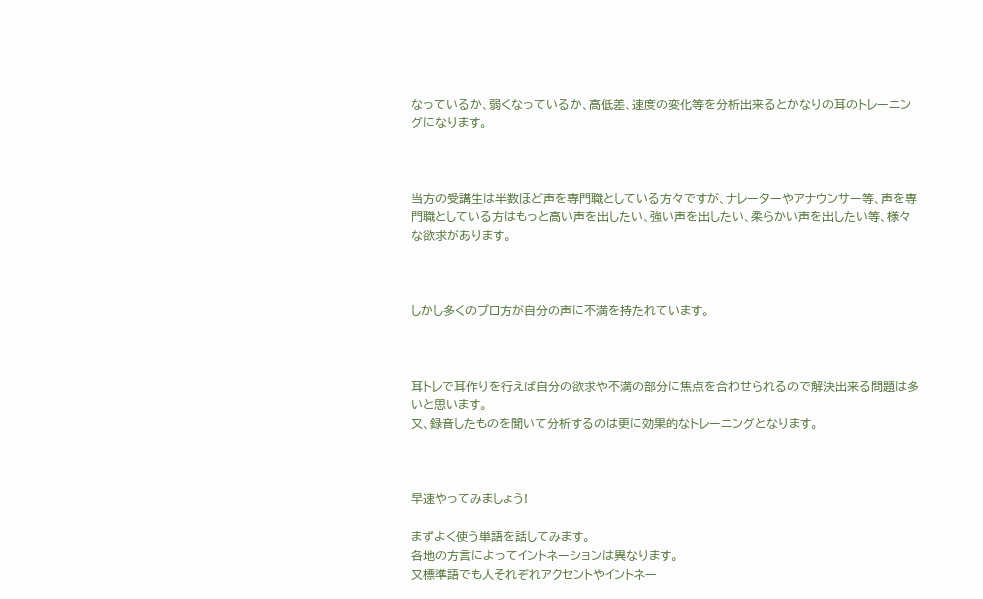なっているか、弱くなっているか、高低差、速度の変化等を分析出来るとかなりの耳のトレーニングになります。



当方の受講生は半数ほど声を専門職としている方々ですが、ナレーターやアナウンサー等、声を専門職としている方はもっと高い声を出したい、強い声を出したい、柔らかい声を出したい等、様々な欲求があります。



しかし多くのプロ方が自分の声に不満を持たれています。



耳トレで耳作りを行えば自分の欲求や不満の部分に焦点を合わせられるので解決出来る問題は多いと思います。
又、録音したものを聞いて分析するのは更に効果的なトレーニングとなります。



早速やってみましょう!

まずよく使う単語を話してみます。
各地の方言によってイントネーションは異なります。
又標準語でも人それぞれアクセントやイントネー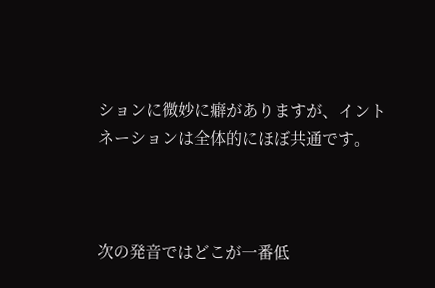ションに微妙に癖がありますが、イントネーションは全体的にほぼ共通です。



次の発音ではどこが一番低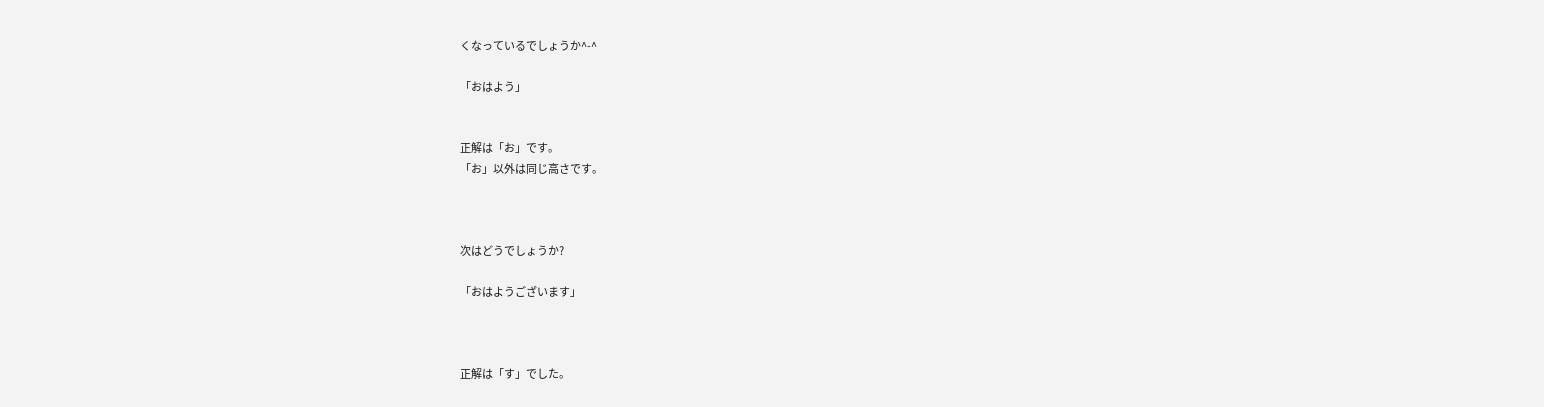くなっているでしょうか^-^

「おはよう」


正解は「お」です。
「お」以外は同じ高さです。



次はどうでしょうか?

「おはようございます」



正解は「す」でした。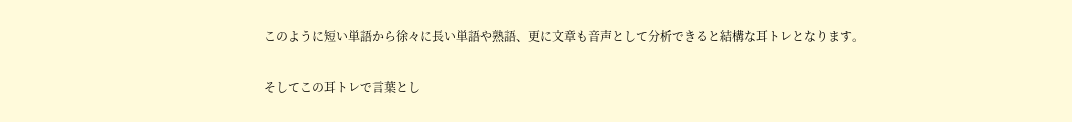このように短い単語から徐々に長い単語や熟語、更に文章も音声として分析できると結構な耳トレとなります。

そしてこの耳トレで言葉とし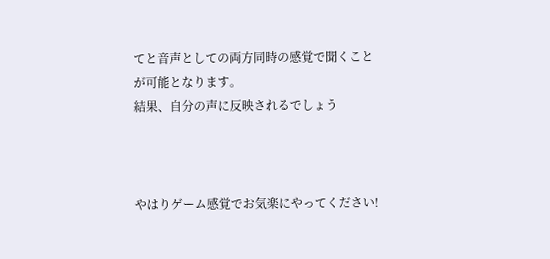てと音声としての両方同時の感覚で聞くことが可能となります。
結果、自分の声に反映されるでしょう



やはりゲーム感覚でお気楽にやってください!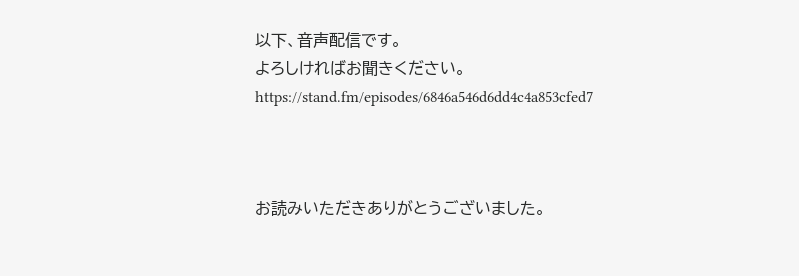以下、音声配信です。
よろしければお聞きください。
https://stand.fm/episodes/6846a546d6dd4c4a853cfed7



お読みいただきありがとうございました。